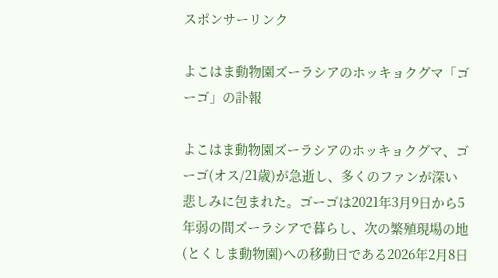スポンサーリンク

よこはま動物園ズーラシアのホッキョクグマ「ゴーゴ」の訃報

よこはま動物園ズーラシアのホッキョクグマ、ゴーゴ(オス/21歳)が急逝し、多くのファンが深い悲しみに包まれた。ゴーゴは2021年3月9日から5年弱の間ズーラシアで暮らし、次の繁殖現場の地(とくしま動物園)への移動日である2026年2月8日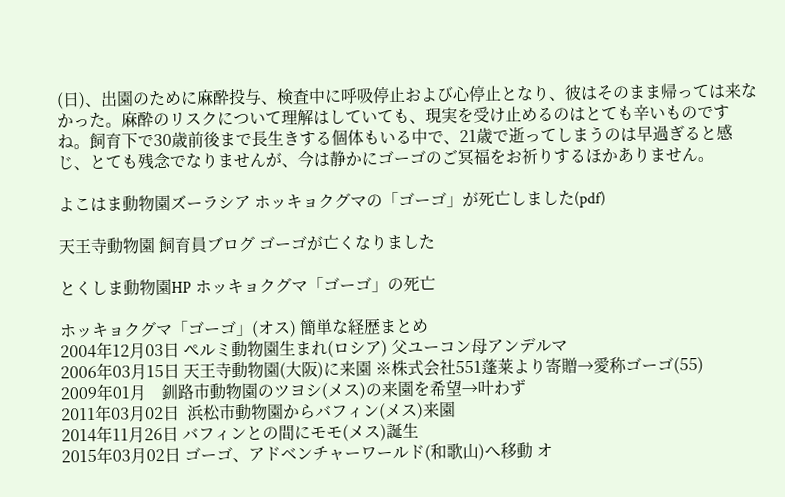(日)、出園のために麻酔投与、検査中に呼吸停止および心停止となり、彼はそのまま帰っては来なかった。麻酔のリスクについて理解はしていても、現実を受け止めるのはとても辛いものですね。飼育下で30歳前後まで長生きする個体もいる中で、21歳で逝ってしまうのは早過ぎると感じ、とても残念でなりませんが、今は静かにゴーゴのご冥福をお祈りするほかありません。

よこはま動物園ズーラシア ホッキョクグマの「ゴーゴ」が死亡しました(pdf)

天王寺動物園 飼育員ブログ ゴーゴが亡くなりました

とくしま動物園HP ホッキョクグマ「ゴーゴ」の死亡

ホッキョクグマ「ゴーゴ」(オス) 簡単な経歴まとめ
2004年12月03日 ぺルミ動物園生まれ(ロシア) 父ユーコン母アンデルマ
2006年03月15日 天王寺動物園(大阪)に来園 ※株式会社551蓬莱より寄贈→愛称ゴーゴ(55)
2009年01月    釧路市動物園のツヨシ(メス)の来園を希望→叶わず
2011年03月02日  浜松市動物園からバフィン(メス)来園
2014年11月26日 バフィンとの間にモモ(メス)誕生
2015年03月02日 ゴーゴ、アドベンチャーワールド(和歌山)へ移動 オ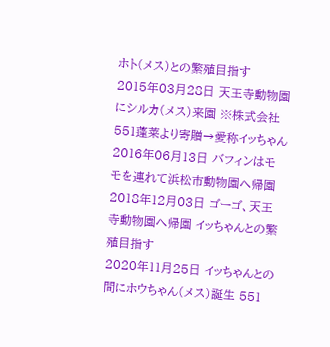ホト(メス)との繁殖目指す
2015年03月28日 天王寺動物園にシルカ(メス)来園 ※株式会社551蓬莱より寄贈→愛称イッちゃん
2016年06月13日 バフィンはモモを連れて浜松市動物園へ帰園
2018年12月03日 ゴーゴ、天王寺動物園へ帰園 イッちゃんとの繁殖目指す
2020年11月25日 イッちゃんとの間にホウちゃん(メス)誕生 551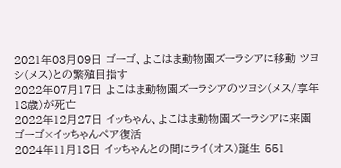2021年03月09日 ゴーゴ、よこはま動物園ズーラシアに移動 ツヨシ(メス)との繁殖目指す
2022年07月17日 よこはま動物園ズーラシアのツヨシ(メス/享年18歳)が死亡
2022年12月27日 イッちゃん、よこはま動物園ズーラシアに来園 ゴーゴ×イッちゃんペア復活
2024年11月18日 イッちゃんとの間にライ(オス)誕生 551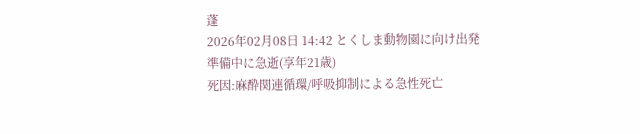蓬
2026年02月08日 14:42 とくしま動物園に向け出発準備中に急逝(享年21歳)
死因:麻酔関連循環/呼吸抑制による急性死亡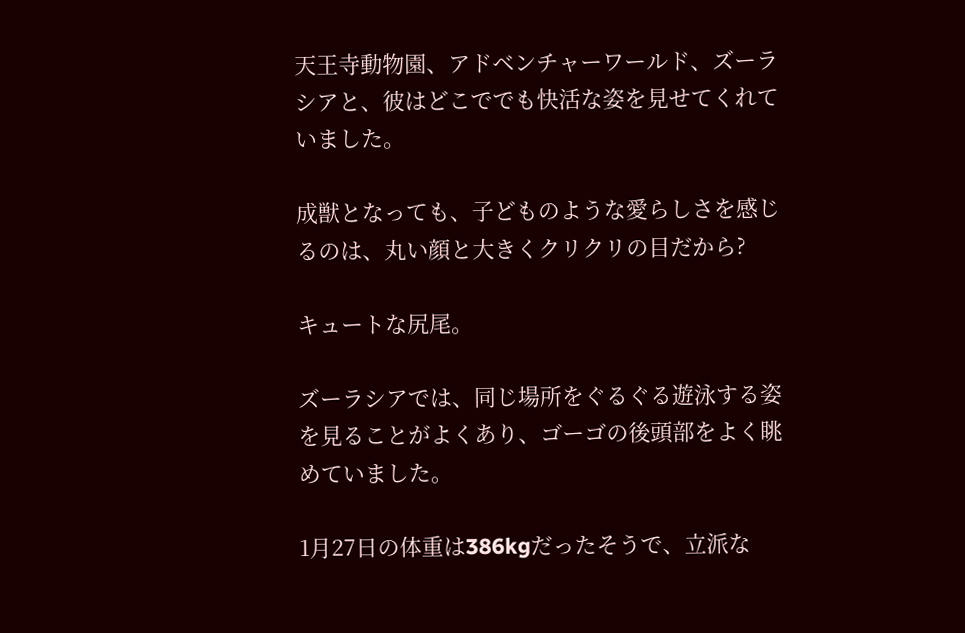天王寺動物園、アドベンチャーワールド、ズーラシアと、彼はどこででも快活な姿を見せてくれていました。

成獣となっても、子どものような愛らしさを感じるのは、丸い顔と大きくクリクリの目だから?

キュートな尻尾。

ズーラシアでは、同じ場所をぐるぐる遊泳する姿を見ることがよくあり、ゴーゴの後頭部をよく眺めていました。

1月27日の体重は386kgだったそうで、立派な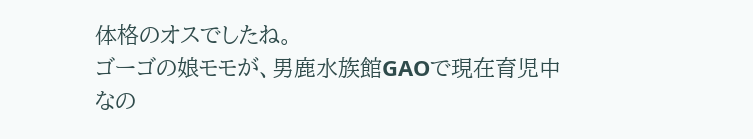体格のオスでしたね。
ゴーゴの娘モモが、男鹿水族館GAOで現在育児中なの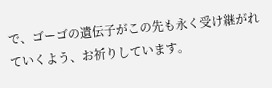で、ゴーゴの遺伝子がこの先も永く受け継がれていくよう、お祈りしています。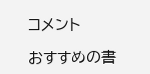コメント

おすすめの書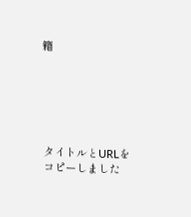籍






タイトルとURLをコピーしました